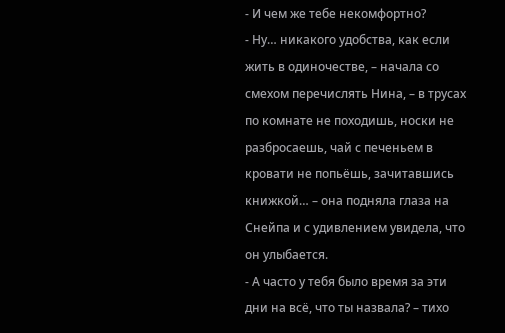- И чем же тебе некомфортно?
- Ну… никакого удобства, как если жить в одиночестве, – начала со смехом перечислять Нина, – в трусах по комнате не походишь, носки не разбросаешь, чай с печеньем в кровати не попьёшь, зачитавшись книжкой… – она подняла глаза на Снейпа и с удивлением увидела, что он улыбается.
- А часто у тебя было время за эти дни на всё, что ты назвала? – тихо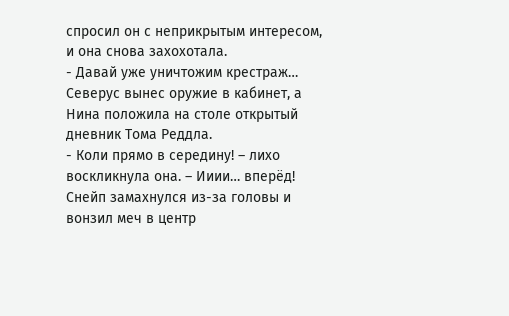спросил он с неприкрытым интересом, и она снова захохотала.
- Давай уже уничтожим крестраж…
Северус вынес оружие в кабинет, а Нина положила на столе открытый дневник Тома Реддла.
- Коли прямо в середину! – лихо воскликнула она. – Ииии… вперёд!
Снейп замахнулся из-за головы и вонзил меч в центр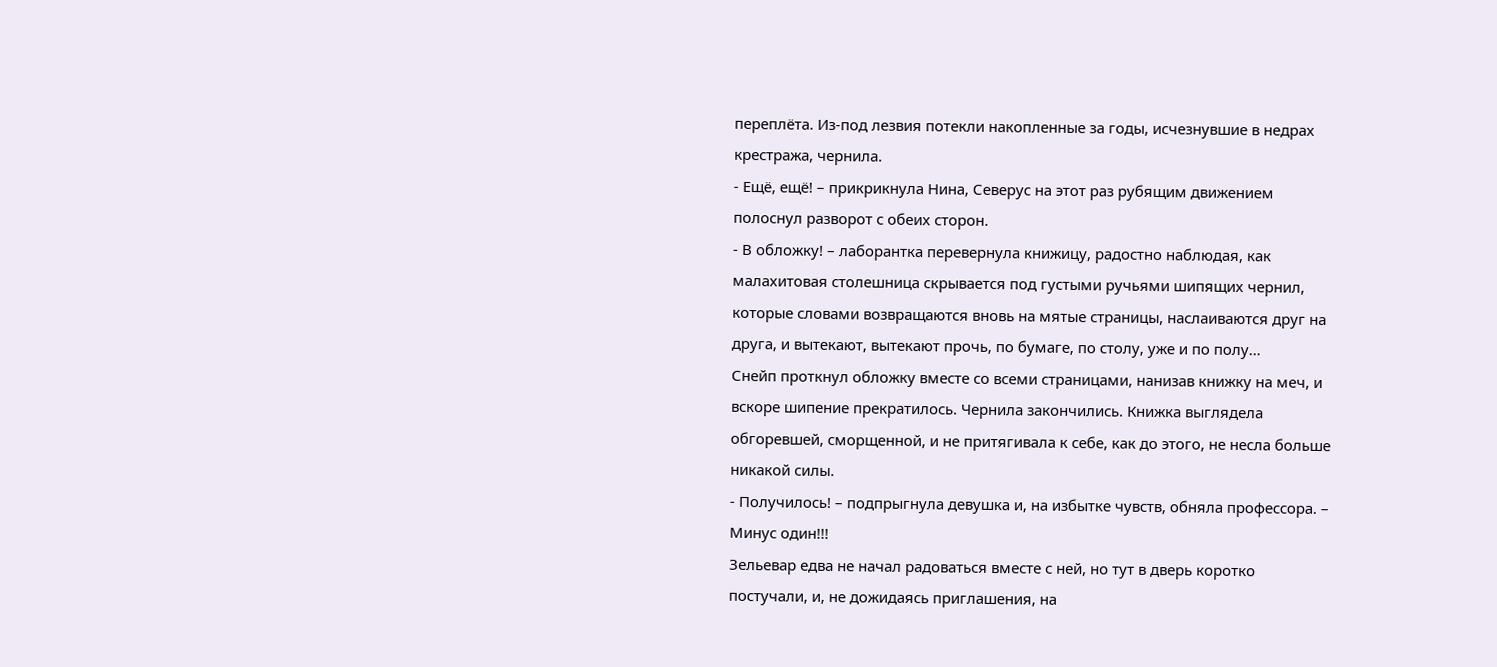переплёта. Из-под лезвия потекли накопленные за годы, исчезнувшие в недрах крестража, чернила.
- Ещё, ещё! – прикрикнула Нина, Северус на этот раз рубящим движением полоснул разворот с обеих сторон.
- В обложку! – лаборантка перевернула книжицу, радостно наблюдая, как малахитовая столешница скрывается под густыми ручьями шипящих чернил, которые словами возвращаются вновь на мятые страницы, наслаиваются друг на друга, и вытекают, вытекают прочь, по бумаге, по столу, уже и по полу…
Снейп проткнул обложку вместе со всеми страницами, нанизав книжку на меч, и вскоре шипение прекратилось. Чернила закончились. Книжка выглядела обгоревшей, сморщенной, и не притягивала к себе, как до этого, не несла больше никакой силы.
- Получилось! – подпрыгнула девушка и, на избытке чувств, обняла профессора. – Минус один!!!
Зельевар едва не начал радоваться вместе с ней, но тут в дверь коротко постучали, и, не дожидаясь приглашения, на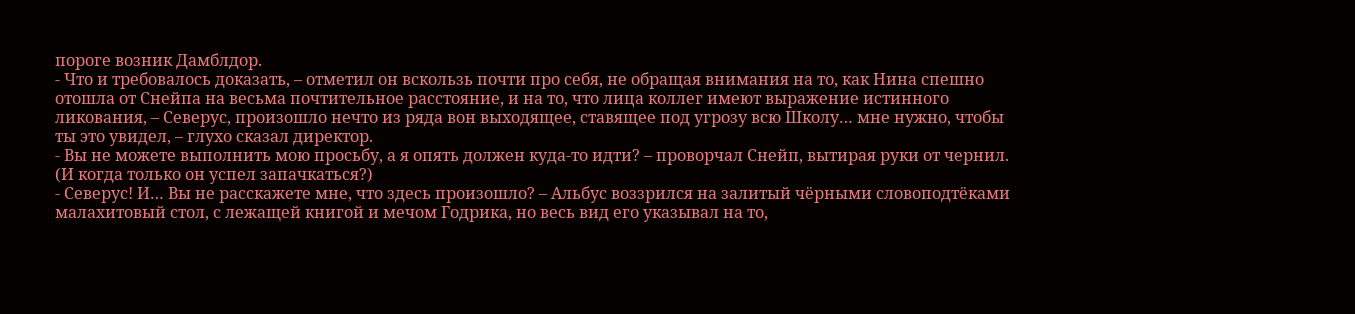пороге возник Дамблдор.
- Что и требовалось доказать, – отметил он вскользь почти про себя, не обращая внимания на то, как Нина спешно отошла от Снейпа на весьма почтительное расстояние, и на то, что лица коллег имеют выражение истинного ликования, – Северус, произошло нечто из ряда вон выходящее, ставящее под угрозу всю Школу… мне нужно, чтобы ты это увидел, – глухо сказал директор.
- Вы не можете выполнить мою просьбу, а я опять должен куда-то идти? – проворчал Снейп, вытирая руки от чернил. (И когда только он успел запачкаться?)
- Северус! И… Вы не расскажете мне, что здесь произошло? – Альбус воззрился на залитый чёрными словоподтёками малахитовый стол, с лежащей книгой и мечом Годрика, но весь вид его указывал на то,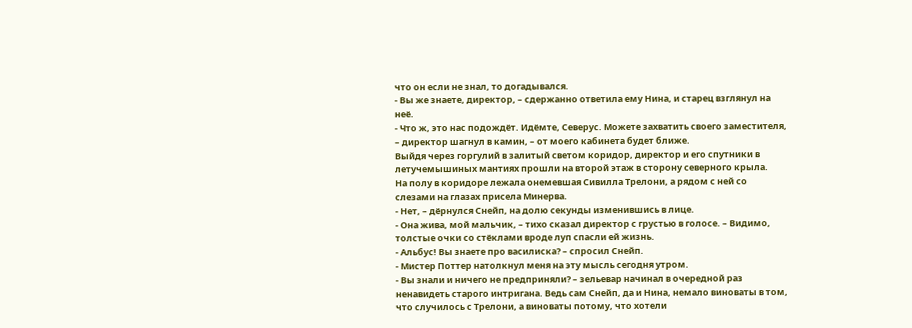что он если не знал, то догадывался.
- Вы же знаете, директор, – сдержанно ответила ему Нина, и старец взглянул на неё.
- Что ж, это нас подождёт. Идёмте, Северус. Можете захватить своего заместителя, – директор шагнул в камин, – от моего кабинета будет ближе.
Выйдя через горгулий в залитый светом коридор, директор и его спутники в летучемышиных мантиях прошли на второй этаж в сторону северного крыла.
На полу в коридоре лежала онемевшая Сивилла Трелони, а рядом с ней со слезами на глазах присела Минерва.
- Нет, – дёрнулся Снейп, на долю секунды изменившись в лице.
- Она жива, мой мальчик, – тихо сказал директор с грустью в голосе. – Видимо, толстые очки со стёклами вроде луп спасли ей жизнь.
- Альбус! Вы знаете про василиска? – спросил Снейп.
- Мистер Поттер натолкнул меня на эту мысль сегодня утром.
- Вы знали и ничего не предприняли? – зельевар начинал в очередной раз ненавидеть старого интригана. Ведь сам Снейп, да и Нина, немало виноваты в том, что случилось с Трелони, а виноваты потому, что хотели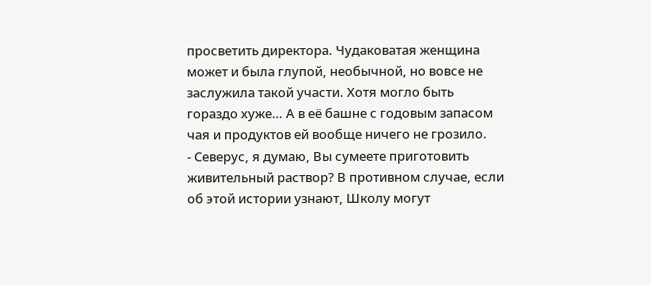просветить директора. Чудаковатая женщина может и была глупой, необычной, но вовсе не заслужила такой участи. Хотя могло быть гораздо хуже… А в её башне с годовым запасом чая и продуктов ей вообще ничего не грозило.
- Северус, я думаю, Вы сумеете приготовить живительный раствор? В противном случае, если об этой истории узнают, Школу могут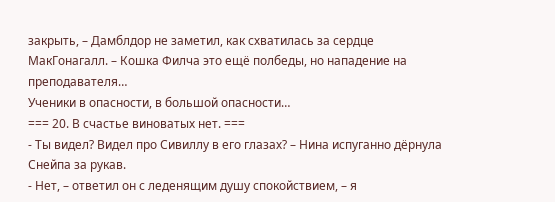закрыть, – Дамблдор не заметил, как схватилась за сердце МакГонагалл. – Кошка Филча это ещё полбеды, но нападение на преподавателя…
Ученики в опасности, в большой опасности…
=== 20. В счастье виноватых нет. ===
- Ты видел? Видел про Сивиллу в его глазах? – Нина испуганно дёрнула Снейпа за рукав.
- Нет, – ответил он с леденящим душу спокойствием, – я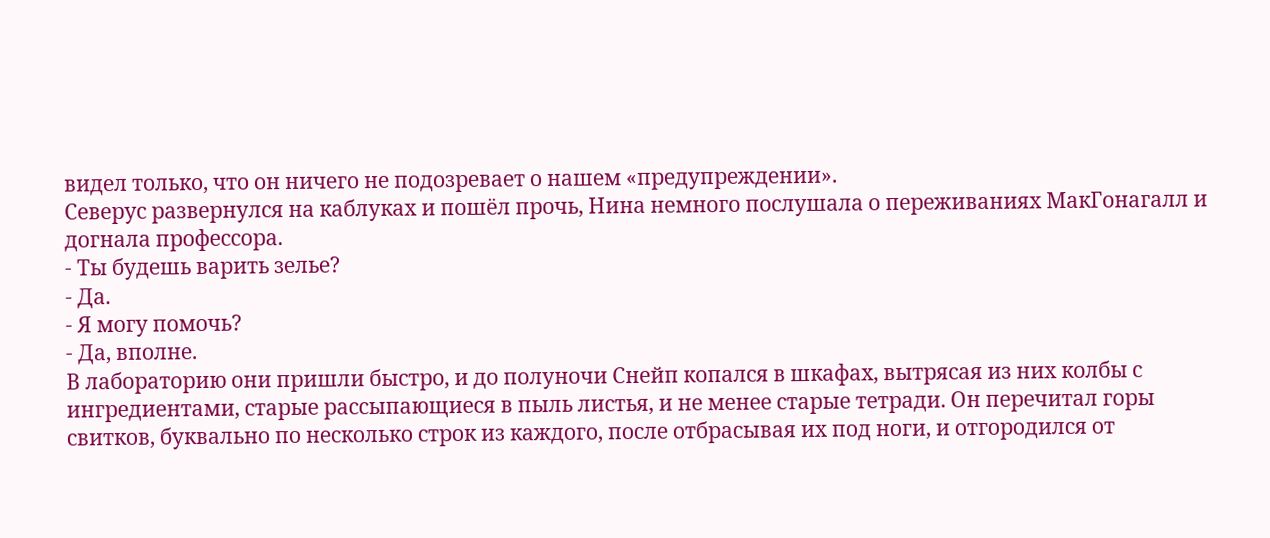видел только, что он ничего не подозревает о нашем «предупреждении».
Северус развернулся на каблуках и пошёл прочь, Нина немного послушала о переживаниях МакГонагалл и догнала профессора.
- Ты будешь варить зелье?
- Да.
- Я могу помочь?
- Да, вполне.
В лабораторию они пришли быстро, и до полуночи Снейп копался в шкафах, вытрясая из них колбы с ингредиентами, старые рассыпающиеся в пыль листья, и не менее старые тетради. Он перечитал горы свитков, буквально по несколько строк из каждого, после отбрасывая их под ноги, и отгородился от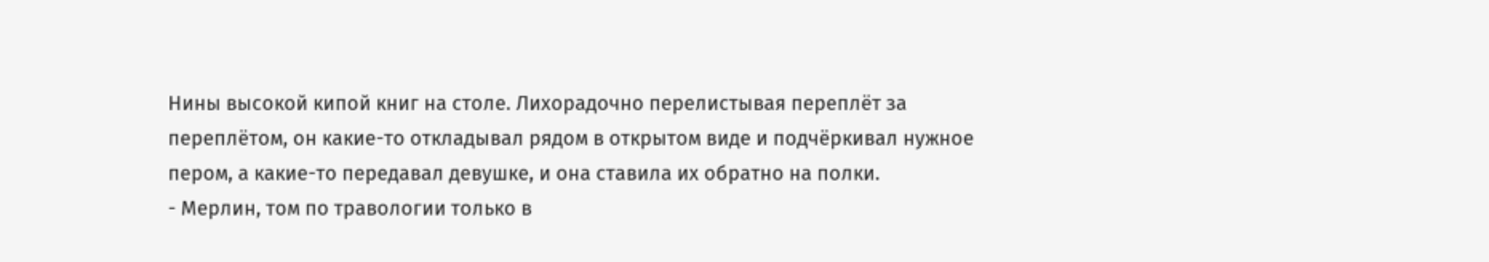Нины высокой кипой книг на столе. Лихорадочно перелистывая переплёт за переплётом, он какие-то откладывал рядом в открытом виде и подчёркивал нужное пером, а какие-то передавал девушке, и она ставила их обратно на полки.
- Мерлин, том по травологии только в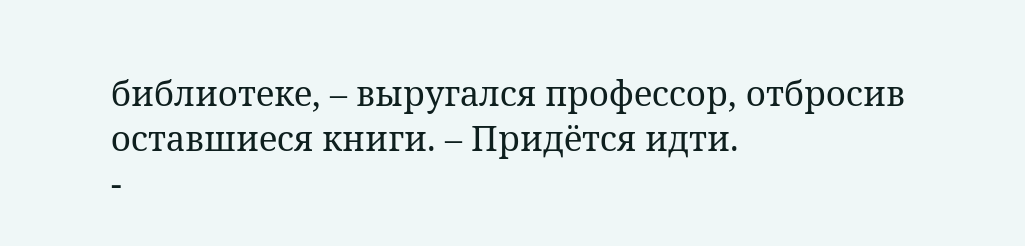библиотеке, – выругался профессор, отбросив оставшиеся книги. – Придётся идти.
-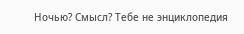Ночью? Смысл? Тебе не энциклопедия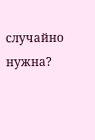случайно нужна?